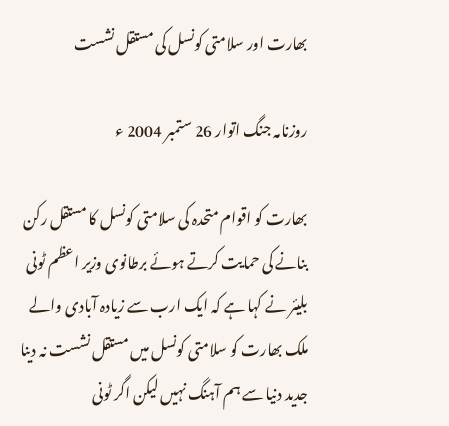بھارت اور سلامتی کونسل کی مستقل نشست

روزنامہ جنگ اتوار 26 ستمبر 2004 ء

بھارت کو اقوام متحدہ کی سلامتی کونسل کا مستقل رکن بنانے کی حمایت کرتے ہوئے برطانوی وزیر اعظم ٹونی بلیئر نے کہا ہے کہ ایک ارب سے زیادہ آبادی والے ملک بھارت کو سلامتی کونسل میں مستقل نشست نہ دینا جدید دنیا سے ہم آہنگ نہیں لیکن اگر ٹونی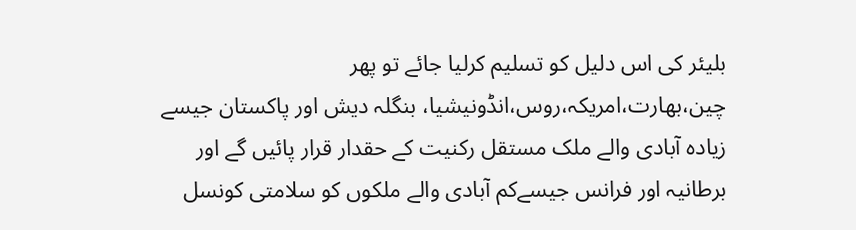بلیئر کی اس دلیل کو تسلیم کرلیا جائے تو پھر چین،بھارت،امریکہ،روس،انڈونیشیا، بنگلہ دیش اور پاکستان جیسے زیادہ آبادی والے ملک مستقل رکنیت کے حقدار قرار پائیں گے اور برطانیہ اور فرانس جیسےکم آبادی والے ملکوں کو سلامتی کونسل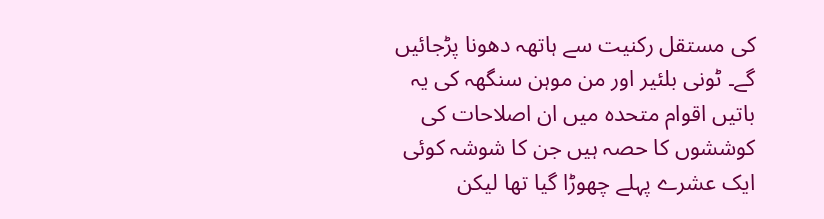کی مستقل رکنیت سے ہاتھہ دھونا پڑجائیں گے۔ ٹونی بلئیر اور من موہن سنگھہ کی یہ باتیں اقوام متحدہ میں ان اصلاحات کی کوششوں کا حصہ ہیں جن کا شوشہ کوئی ایک عشرے پہلے چھوڑا گیا تھا لیکن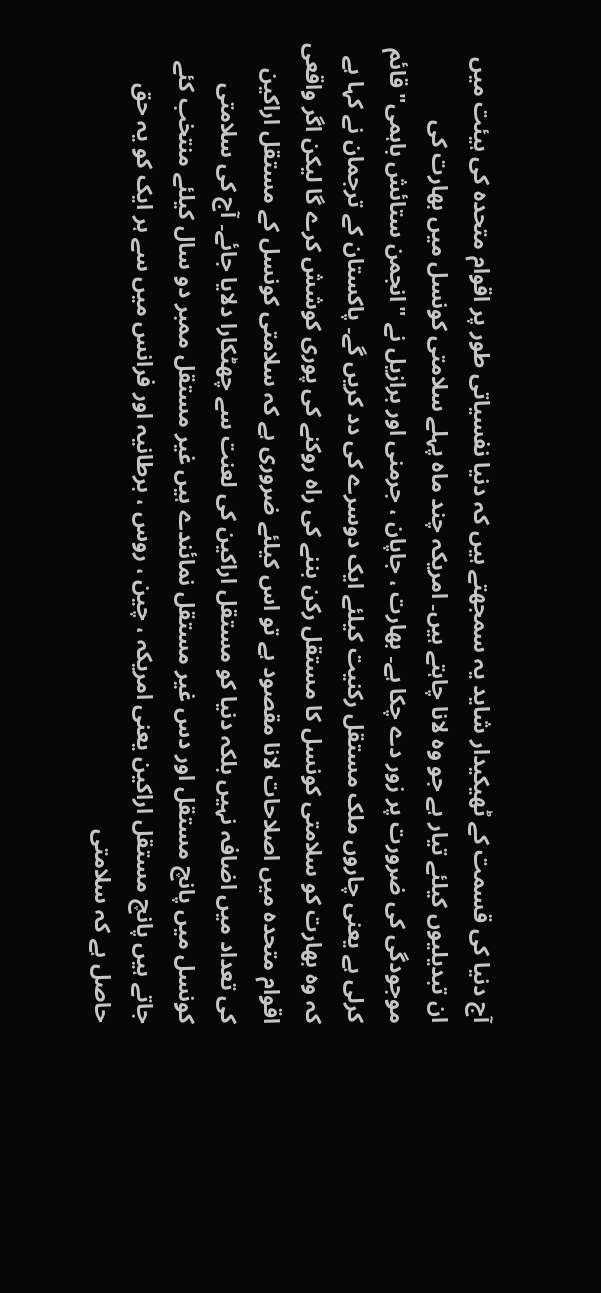آج دنیا کی قسمت کے ٹھیکیدار شاید یہ سمجھتے ہیں کہ دنیا نفسیاتی طور پر اقوام متحدہ کی ہیئت میں ان تبدیلیوں کیلئے تیار ہے جو وہ لانا چاہتے ہیں۔ امریکہ چند ماہ پہلے سلامتی کونسل میں بھارت کی موجودگی کی ضرورت پر زور دے چکا ہے۔ بھارت ، جاپان ، جرمنی اور برازیل نے "انجمن ستائش باہمی" قائم کرلی ہے یعنی چاروں ملک مستقل رکنیت کیلئے ایک دوسرے کی دد کریں گے۔ پاکستان کے ترجمان نے کہا ہے کہ وہ بھارت کو سلامتی کونسل کا مستقل رکن بننے کی راہ روکنے کی پوری کوشش کرے گا لیکن اگر واقعی اقوام متحدہ میں اصلاحات لانا مقصود ہے تو اس کیلئے ضروری ہے کہ سلامتی کونسل کے مستقل اراکین کی تعداد میں اضافہ نہیں بلکہ دنیا کو مستقل اراکین کی لعنت سے چھٹکارا دلایا جائے۔ آج کی سلامتی کونسل میں پانچ مستقل اور دس غیر مستقل نمائندے ہیں غیر مستقل ممبر دو سال کیلئے منتخب کئے جاتے ہیں پانچ مستقل اراکین یعنی امریکہ ، چین ، روس ، برطانیہ اور فرانس میں سے ہر ایک کو یہ حق حاصل ہے کہ سلامتی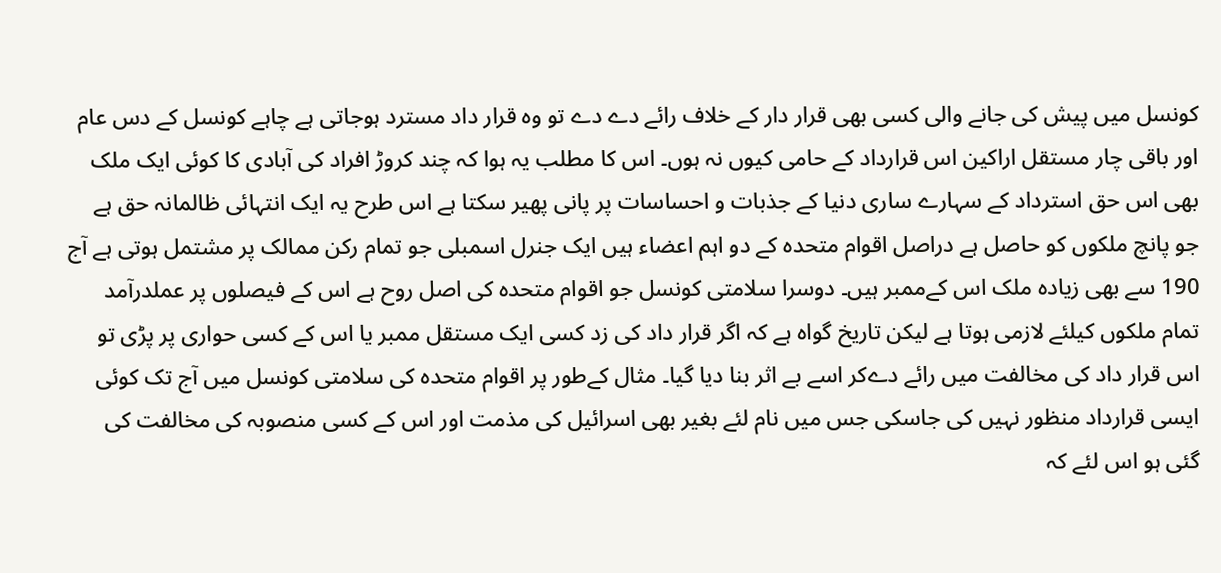کونسل میں پیش کی جانے والی کسی بھی قرار دار کے خلاف رائے دے دے تو وہ قرار داد مسترد ہوجاتی ہے چاہے کونسل کے دس عام اور باقی چار مستقل اراکین اس قرارداد کے حامی کیوں نہ ہوں۔ اس کا مطلب یہ ہوا کہ چند کروڑ افراد کی آبادی کا کوئی ایک ملک بھی اس حق استرداد کے سہارے ساری دنیا کے جذبات و احساسات پر پانی پھیر سکتا ہے اس طرح یہ ایک انتہائی ظالمانہ حق ہے جو پانچ ملکوں کو حاصل ہے دراصل اقوام متحدہ کے دو اہم اعضاء ہیں ایک جنرل اسمبلی جو تمام رکن ممالک پر مشتمل ہوتی ہے آج 190 سے بھی زیادہ ملک اس کےممبر ہیں۔ دوسرا سلامتی کونسل جو اقوام متحدہ کی اصل روح ہے اس کے فیصلوں پر عملدرآمد تمام ملکوں کیلئے لازمی ہوتا ہے لیکن تاریخ گواہ ہے کہ اگر قرار داد کی زد کسی ایک مستقل ممبر یا اس کے کسی حواری پر پڑی تو اس قرار داد کی مخالفت میں رائے دےکر اسے بے اثر بنا دیا گیا۔ مثال کےطور پر اقوام متحدہ کی سلامتی کونسل میں آج تک کوئی ایسی قرارداد منظور نہیں کی جاسکی جس میں نام لئے بغیر بھی اسرائیل کی مذمت اور اس کے کسی منصوبہ کی مخالفت کی گئی ہو اس لئے کہ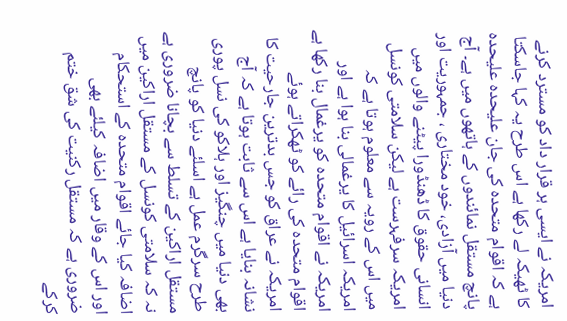امریکہ نے ایسی ہر قرار داد کو مسترد کرنے کا ٹھیکہ لے رکھا ہے اس طرح یہ کہا جاسکتا ہے کہ اقوام متحدہ کی جان علیحدہ علیحدہ پانچ مستقل نمائندوں کے ہاتھوں میں ہے۔ آج دنیا میں آزادی، خود مختاری ، جمہوریت اور انسانی حقوق کا ڈھنڈورا پیٹنے والوں میں امریکہ سرفہرست ہے لیکن سلامتی کونسل میں اس کے رویہ سے معلوم ہوتا ہے کہ امریکہ اسرائیل کا یرغمالی بنا ہوا ہے اور امریکہ نے اقوام متحدہ کو یرغمال بنا رکھا ہے اقوام متحدہ کی رائے کو ٹھکراتے ہوئے امریکہ نے عراق کو جس بدترین جارحیت کا نشانہ بنایا ہے اس سے ثابت ہوتا ہے کہ آج بھی دنیا میں چنگیز اور ہلاکو کی نسل پوری طرح سرگرم عمل ہے اسلئے دنیا کو پانچ مستقل اراکین کے تسلط سے بچانا ضروری ہے نہ کہ سلامتی کونسل کے مستقل اراکین میں اضافہ کیا جائے اقوام متحدہ کے استحکام اور اس کے وقار میں اضافہ کیلئے بھی ضروری ہے کہ مستقل رکنیت کی شق ختم کرکے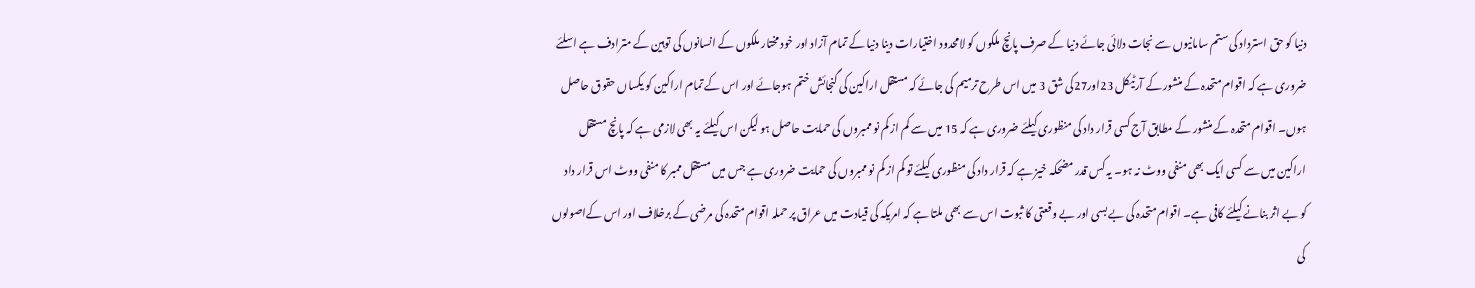دنیا کو حق استرداد کی ستم سامانیوں سے نجات دلائی جائے دنیا کے صرف پانچ ملکوں کو لامحدود اختیارات دینا دنیا کے تمام آزاد اور خود مختار ملکوں کے انسانوں کی توہین کے مترادف ہے اسلئے ضروری ہے کہ اقوام متحدہ کے منشور کے آرٹیکل 23اور27کی شق 3 میں اس طرح ترمیم کی جائے کہ مستقل اراکین کی گنجائش ختم ہوجائے اور اس کے تمام اراکین کو یکساں حقوق حاصل ہوں۔ اقوام متحدہ کے منشور کے مطابق آج کسی قرار داد کی منظوری کیلئے ضروری ہے کہ 15 میں سے کم از کم نو ممبروں کی حمایت حاصل ہو لیکن اس کیلئے یہ بھی لازمی ہے کہ پانچ مستقل اراکین میں سے کسی ایک بھی منفی ووٹ نہ ہو۔ یہ کس قدر مضحکہ خیز ہے کہ قرار داد کی منظوری کیلئے تو کم از کم نو ممبروں کی حمایت ضروری ہے جس میں مستقل ممبر کا منفی ووٹ اس قرار داد کو بے اثر بنانے کیلئے کافی ہے۔ اقوام متحدہ کی بے بسی اور بے وقعتی کا ثبوت اس سے بھی ملتا ہے کہ امریکہ کی قیادت میں عراق پر حملہ اقوام متحدہ کی مرضی کے برخلاف اور اس کےاصولوں کی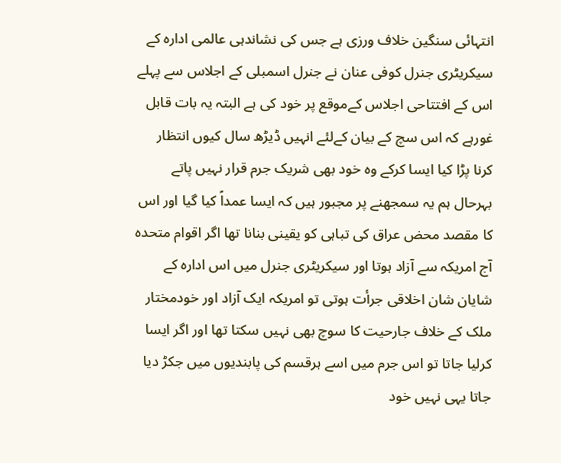انتہائی سنگین خلاف ورزی ہے جس کی نشاندہی عالمی ادارہ کے سیکریٹری جنرل کوفی عنان نے جنرل اسمبلی کے اجلاس سے پہلے اس کے افتتاحی اجلاس کےموقع پر خود کی ہے البتہ یہ بات قابل غورہے کہ اس سچ کے بیان کےلئے انہیں ڈیڑھ سال کیوں انتظار کرنا پڑا کیا ایسا کرکے وہ خود بھی شریک جرم قرار نہیں پاتے بہرحال ہم یہ سمجھنے پر مجبور ہیں کہ ایسا عمداً کیا گیا اور اس کا مقصد محض عراق کی تباہی کو یقینی بنانا تھا اگر اقوام متحدہ آج امریکہ سے آزاد ہوتا اور سیکریٹری جنرل میں اس ادارہ کے شایان شان اخلاقی جرأت ہوتی تو امریکہ ایک آزاد اور خودمختار ملک کے خلاف جارحیت کا سوچ بھی نہیں سکتا تھا اور اگر ایسا کرلیا جاتا تو اس جرم میں اسے ہرقسم کی پابندیوں میں جکڑ دیا جاتا یہی نہیں خود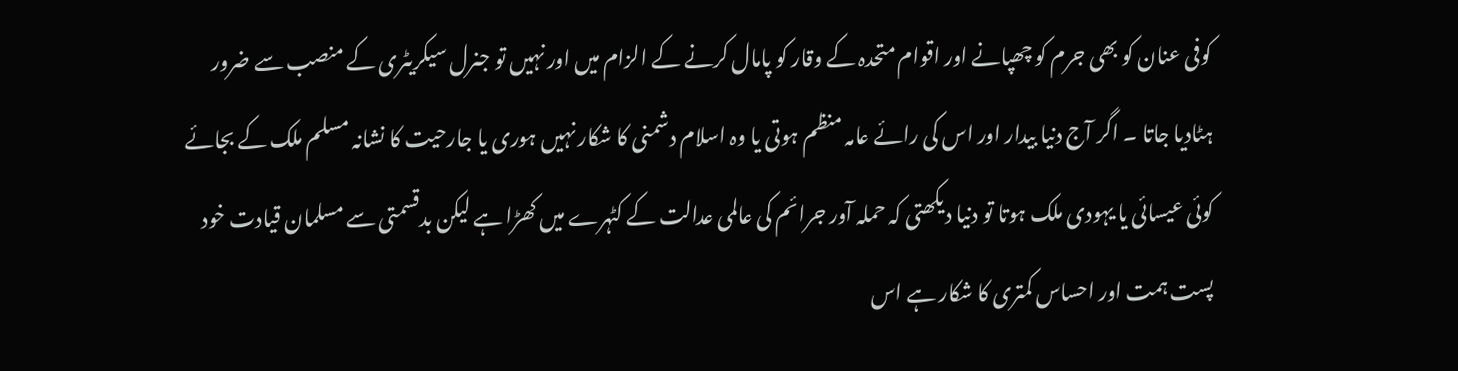کوفی عنان کو بھی جرم کو چھپانے اور اقوام متحدہ کے وقار کو پامال کرنے کے الزام میں اور نہیں تو جنرل سیکریٹری کے منصب سے ضرور ہٹادیا جاتا ۔ اگر آج دنیا بیدار اور اس کی رائے عامہ منظم ہوتی یا وہ اسلام دشمنی کا شکار نہیں ہوری یا جارحیت کا نشانہ مسلم ملک کے بجائے کوئی عیسائی یا یہودی ملک ہوتا تو دنیا دیکھتی کہ حملہ آور جرائم کی عالمی عدالت کے کٹہرے میں کھڑا ہے لیکن بدقسمتی سے مسلمان قیادت خود پست ہمت اور احساس کمتری کا شکار ہے اس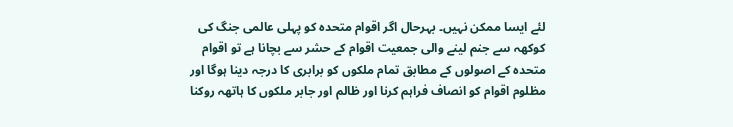لئے ایسا ممکن نہیں۔ بہرحال اگر اقوام متحدہ کو پہلی عالمی جنگ کی کوکھہ سے جنم لینے والی جمعیت اقوام کے حشر سے بچانا ہے تو اقوام متحدہ کے اصولوں کے مطابق تمام ملکوں کو برابری کا درجہ دینا ہوگا اور مظلوم اقوام کو انصاف فراہم کرنا اور ظالم اور جابر ملکوں کا ہاتھہ روکنا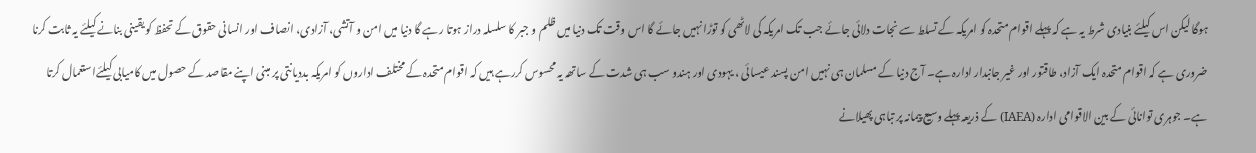ہوگا لیکن اس کیلئے بنیادی شرط یہ ہے کہ پہلے اقوام متحدہ کو امریکہ کے تسلط سے نجات دلائی جائے جب تک امریکہ کی لاٹھی کو توڑا نہیں جائے گا اس وقت تک دنیا میں ظلم و جبر کا سلسلہ دراز ہوتا رہے گا دنیا میں امن و آتشی، آزادی، انصاف اور انسانی حقوق کے تحفظ کو یقینی بنانے کیلئے یہ ثابت کرنا ضروری ہے کہ اقوام متحدہ ایک آزاد، طاقتور اور غیر جانبدار ادارہ ہے۔ آج دنیا کے مسلمان ہی نہیں امن پسند عیسائی ، یہودی اور ہندو سب ہی شدت کے ساتھہ یہ محسوس کررہے ہیں کہ اقوام متحدہ کے مختلف اداروں کو امریکہ بددیانتی پر مبنی اپنے مقاصد کے حصول میں کامیابی کیلئےاستعمال کرتا ہے۔ جوہری توانائی کے بین الاقوامی ادارہ (IAEA) کے ذریعہ پہلے وسیع پیمانہ پر تباہی پھیلانے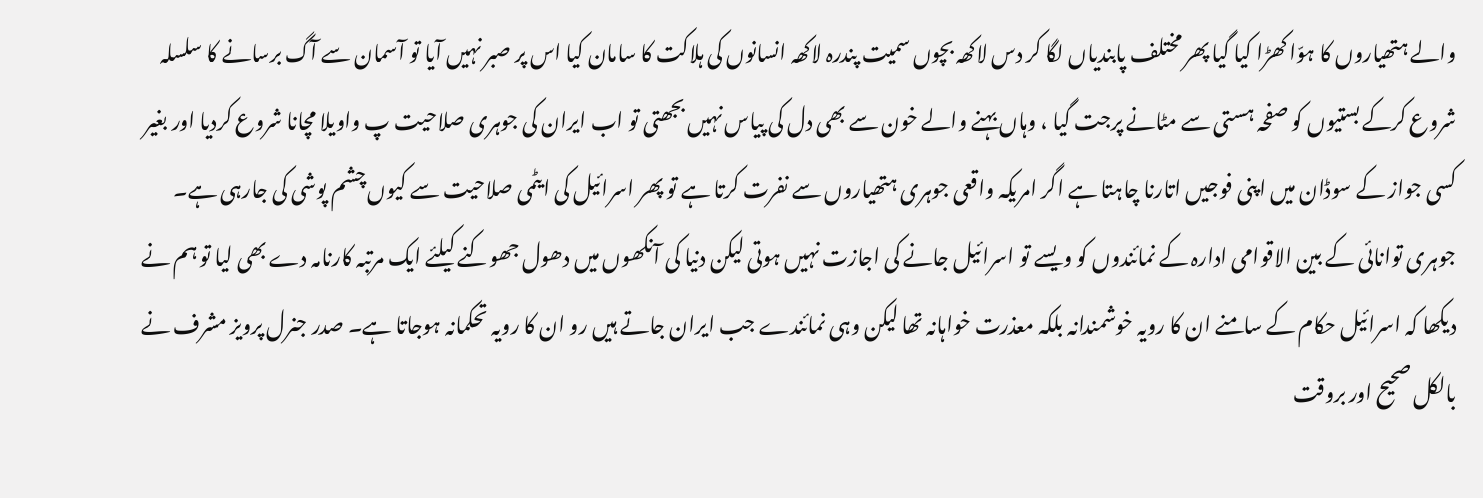والے ہتھیاروں کا ہوّا کھڑا کیا گیا پھر مختلف پابندیاں لگا کر دس لاکھہ بچوں سمیت پندرہ لاکھہ انسانوں کی ہلاکت کا سامان کیا اس پر صبر نہیں آیا تو آسمان سے آگ برسانے کا سلسلہ شروع کرکے بستیوں کو صفحہ ہستی سے مٹانے پرجت گیا ، وہاں بہنے والے خون سے بھی دل کی پیاس نہیں بجھتی تو اب ایران کی جوہری صلاحیت پ واویلا مچانا شروع کردیا اور بغیر کسی جواز کے سوڈان میں اپنی فوجیں اتارنا چاہتا ہے اگر امریکہ واقعی جوہری ہتھیاروں سے نفرت کرتا ہے تو پھر اسرائیل کی ایٹمی صلاحیت سے کیوں چشم پوشی کی جارہی ہے۔ جوہری توانائی کے بین الاقوامی ادارہ کے نمائندوں کو ویسے تو اسرائیل جانے کی اجازت نہیں ہوتی لیکن دنیا کی آنکھوں میں دھول جھوکنے کیلئے ایک مرتبہ کارنامہ دے بھی لیا تو ہم نے دیکھا کہ اسرائیل حکام کے سامنے ان کا رویہ خوشمندانہ بلکہ معذرت خواہانہ تھا لیکن وہی نمائندے جب ایران جاتے ہیں رو ان کا رویہ تحکمانہ ہوجاتا ہے۔ صدر جنرل پرویز مشرف نے بالکل صحیح اور بروقت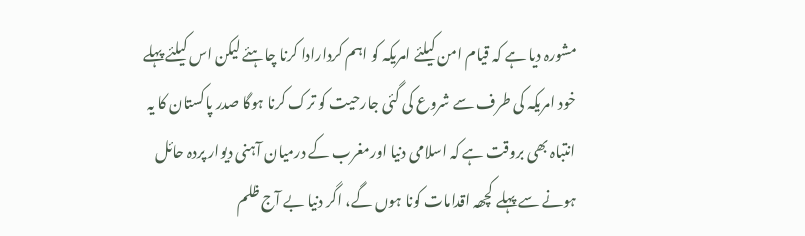مشورہ دیا ہے کہ قیام امن کیلئے امریکہ کو اہم کردارادا کرنا چاہئے لیکن اس کیلئے پہلے خود امریکہ کی طرف سے شروع کی گئی جارحیت کو ترک کرنا ہوگا صدر پاکستان کا یہ انتباہ بھی بروقت ہے کہ اسلامی دنیا اورمغرب کے درمیان آہنی دیوار پردہ حائل ہونے سے پہلے کچھہ اقدامات کونا ہوں گے، اگر دنیا بے آج ظلم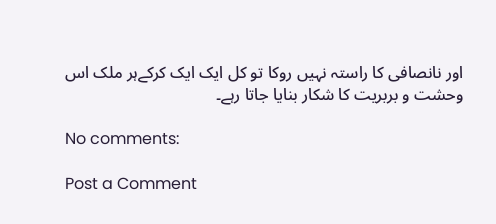اور نانصافی کا راستہ نہیں روکا تو کل ایک ایک کرکےہر ملک اس وحشت و بربریت کا شکار بنایا جاتا رہے۔

No comments:

Post a Comment